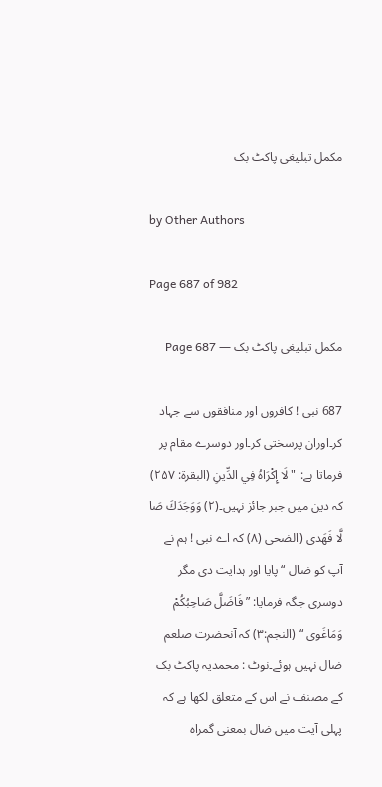مکمل تبلیغی پاکٹ بک

by Other Authors

Page 687 of 982

مکمل تبلیغی پاکٹ بک — Page 687

687 نبی ! کافروں اور منافقوں سے جہاد کر۔اوران پرسختی کر۔اور دوسرے مقام پر فرماتا ہے: "لَا إِكْرَاهُ فِي الدِّينِ (البقرۃ: ۲۵۷) کہ دین میں جبر جائز نہیں۔(۲) وَوَجَدَكَ صَا لَّا فَهَدى (الضحی (۸) کہ اے نبی ! ہم نے آپ کو ضال “پایا اور ہدایت دی مگر دوسری جگہ فرمایا: ”فَاضَلَّ صَاحِبُكُمْ وَمَاغَوی “ (النجم:۳) کہ آنحضرت صلعم ضال نہیں ہوئے۔نوٹ : محمدیہ پاکٹ بک کے مصنف نے اس کے متعلق لکھا ہے کہ پہلی آیت میں ضال بمعنی گمراہ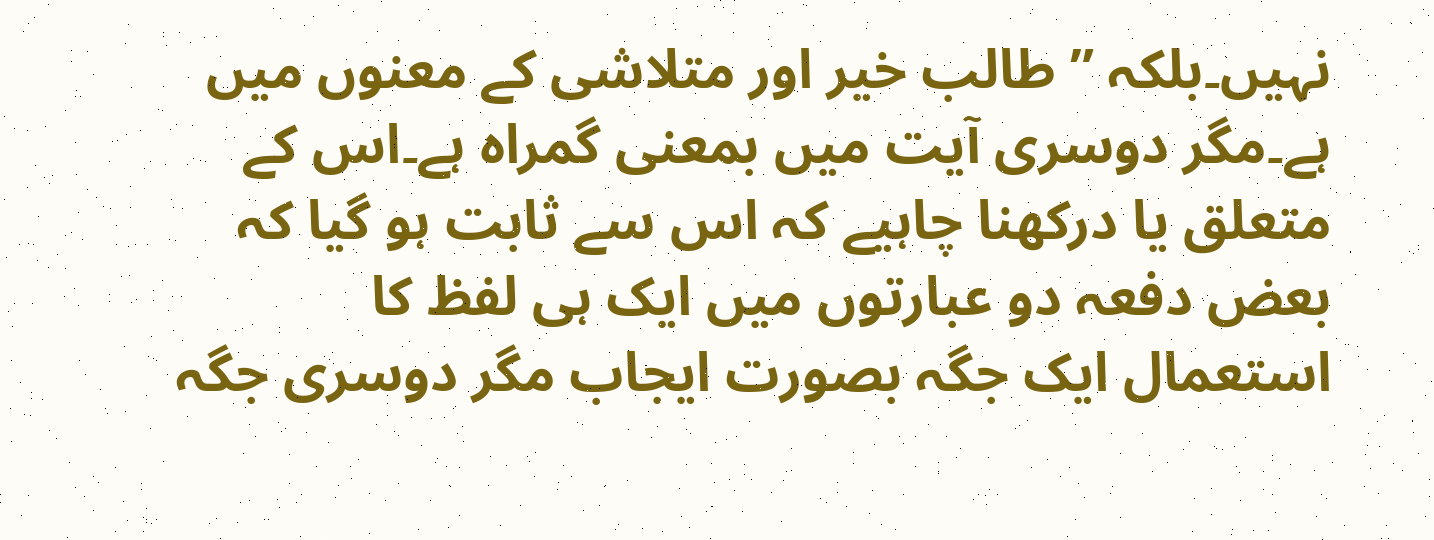نہیں۔بلکہ ” طالب خیر اور متلاشی کے معنوں میں ہے۔مگر دوسری آیت میں بمعنی گمراہ ہے۔اس کے متعلق یا درکھنا چاہیے کہ اس سے ثابت ہو گیا کہ بعض دفعہ دو عبارتوں میں ایک ہی لفظ کا استعمال ایک جگہ بصورت ایجاب مگر دوسری جگہ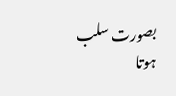بصورت سلب ہوتا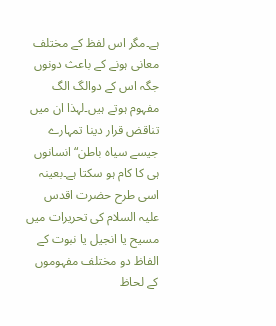ہے۔مگر اس لفظ کے مختلف معانی ہونے کے باعث دونوں جگہ اس کے دوالگ الگ مفہوم ہوتے ہیں۔لہذا ان میں تناقض قرار دینا تمہارے جیسے سیاہ باطن“ انسانوں ہی کا کام ہو سکتا ہے۔بعینہ اسی طرح حضرت اقدس علیہ السلام کی تحریرات میں مسیح یا انجیل یا نبوت کے الفاظ دو مختلف مفہوموں کے لحاظ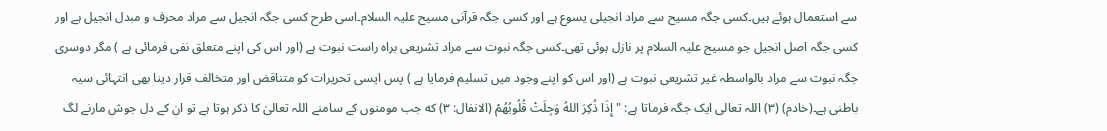سے استعمال ہوئے ہیں۔کسی جگہ مسیح سے مراد انجیلی یسوع ہے اور کسی جگہ قرآنی مسیح علیہ السلام۔اسی طرح کسی جگہ انجیل سے مراد محرف و مبدل انجیل ہے اور کسی جگہ اصل انجیل جو مسیح علیہ السلام پر نازل ہوئی تھی۔کسی جگہ نبوت سے مراد تشریعی براہ راست نبوت ہے (اور اس کی اپنے متعلق نفی فرمائی ہے ) مگر دوسری جگہ نبوت سے مراد بالواسطہ غیر تشریعی نبوت ہے (اور اس کو اپنے وجود میں تسلیم فرمایا ہے ) پس ایسی تحریرات کو متناقض اور متخالف قرار دینا بھی انتہائی سیہ باطنی ہے۔(خادم) (۳) اللہ تعالی ایک جگہ فرماتا ہے: " إِذَا ذُكِرَ اللهُ وَجِلَتْ قُلُوبُهُمْ (الانفال: ۳) که جب مومنوں کے سامنے اللہ تعالیٰ کا ذکر ہوتا ہے تو ان کے دل جوش مارنے لگ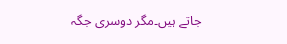جاتے ہیں۔مگر دوسری جگہ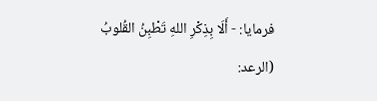فرمایا: - أَلَا بِذِكْرِ اللهِ تَطْبِنُ القُلوبُ (الرعد: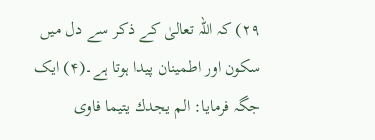۲۹) کہ اللہ تعالیٰ کے ذکر سے دل میں سکون اور اطمینان پیدا ہوتا ہے۔(۴) ایک جگہ فرمایا: الم يجدك يتيما فاوی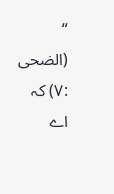“ (الضحی :۷) کہ اے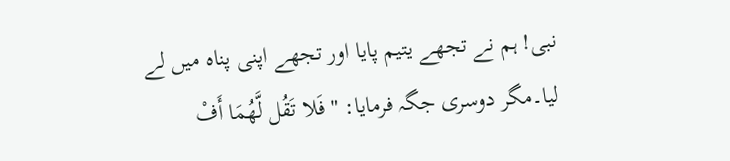نبی! ہم نے تجھے یتیم پایا اور تجھے اپنی پناہ میں لے لیا۔مگر دوسری جگہ فرمایا: " فَلا تَقُل لَّهُمَا أَفْ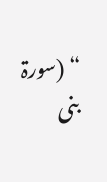“ (سورۃ بنی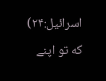اسرائیل:۲۴) که تو اپنے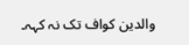والدین کواف تک نہ کہہ۔